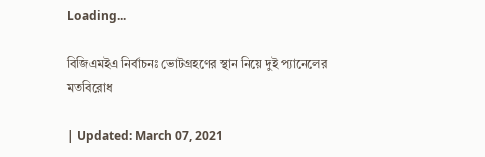Loading...

বিজিএমইএ নির্বাচনঃ ভোটগ্রহণের স্থান নিয়ে দুই প্যানেলের মতবিরোধ

| Updated: March 07, 2021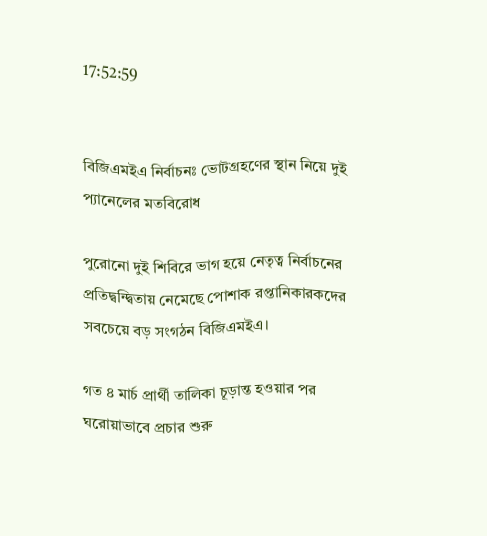17:52:59


বিজিএমইএ নির্বাচনঃ ভোটগ্রহণের স্থান নিয়ে দুই প্যানেলের মতবিরোধ

পুরোনো দুই শিবিরে ভাগ হয়ে নেতৃত্ব নির্বাচনের প্রতিদ্বন্দ্বিতায় নেমেছে পোশাক রপ্তানিকারকদের সবচেয়ে বড় সংগঠন বিজিএমইএ।

গত ৪ মার্চ প্রার্থী তালিকা চূড়ান্ত হওয়ার পর ঘরোয়াভাবে প্রচার শুরু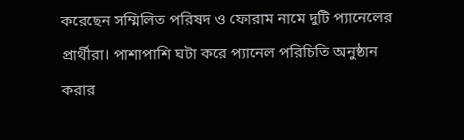করেছেন সম্মিলিত পরিষদ ও ফোরাম নামে দুটি প্যানেলের প্রার্থীরা। পাশাপাশি ঘটা করে প্যানেল পরিচিতি অনুষ্ঠান করার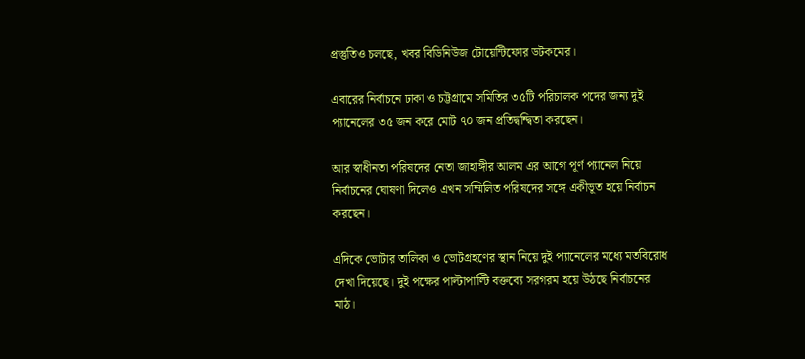প্রস্তুতিও চলছে, খবর বিডিনিউজ টোয়েন্টিফোর ডটকমের।

এবারের নির্বাচনে ঢাকা ও চট্টগ্রামে সমিতির ৩৫টি পরিচালক পদের জন্য দুই প্যানেলের ৩৫ জন করে মোট ৭০ জন প্রতিদ্বন্দ্বিতা করছেন।

আর স্বাধীনতা পরিষদের নেতা জাহাঙ্গীর আলম এর আগে পূর্ণ প্যানেল নিয়ে নির্বাচনের ঘোষণা দিলেও এখন সম্মিলিত পরিষদের সঙ্গে একীভূত হয়ে নির্বাচন করছেন।

এদিকে ভোটার তালিকা ও ভোটগ্রহণের স্থান নিয়ে দুই প্যানেলের মধ্যে মতবিরোধ দেখা দিয়েছে। দুই পক্ষের পাল্টাপাল্টি বক্তব্যে সরগরম হয়ে উঠছে নির্বাচনের মাঠ।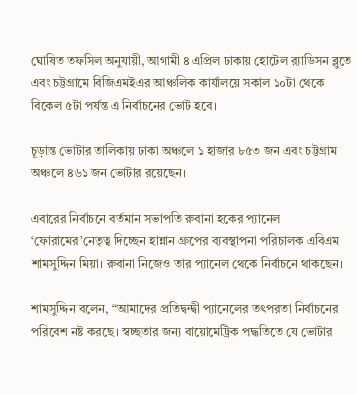ঘোষিত তফসিল অনুযায়ী, আগামী ৪ এপ্রিল ঢাকায় হোটেল র‌্যাডিসন ব্লুতে এবং চট্টগ্রামে বিজিএমইএর আঞ্চলিক কার্যালয়ে সকাল ১০টা থেকে বিকেল ৫টা পর্যন্ত এ নির্বাচনের ভোট হবে।

চূড়ান্ত ভোটার তালিকায় ঢাকা অঞ্চলে ১ হাজার ৮৫৩ জন এবং চট্টগ্রাম অঞ্চলে ৪৬১ জন ভোটার রয়েছেন।

এবারের নির্বাচনে বর্তমান সভাপতি রুবানা হকের প্যানেল ‘ফোরামের’নেতৃত্ব দিচ্ছেন হান্নান গ্রুপের ব্যবস্থাপনা পরিচালক এবিএম শামসুদ্দিন মিয়া। রুবানা নিজেও তার প্যানেল থেকে নির্বাচনে থাকছেন।

শামসুদ্দিন বলেন, “আমাদের প্রতিদ্বন্দ্বী প্যানেলের তৎপরতা নির্বাচনের পরিবেশ নষ্ট করছে। স্বচ্ছতার জন্য বায়োমেট্রিক পদ্ধতিতে যে ভোটার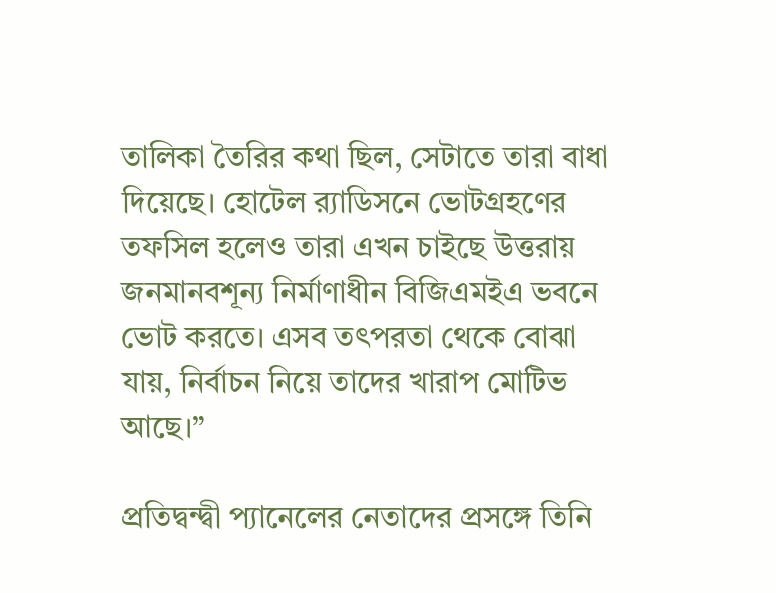তালিকা তৈরির কথা ছিল, সেটাতে তারা বাধা দিয়েছে। হোটেল র‌্যাডিসনে ভোটগ্রহণের তফসিল হলেও তারা এখন চাইছে উত্তরায় জনমানবশূন্য নির্মাণাধীন বিজিএমইএ ভবনে ভোট করতে। এসব তৎপরতা থেকে বোঝা যায়, নির্বাচন নিয়ে তাদের খারাপ মোটিভ আছে।”

প্রতিদ্বন্দ্বী প্যানেলের নেতাদের প্রসঙ্গে তিনি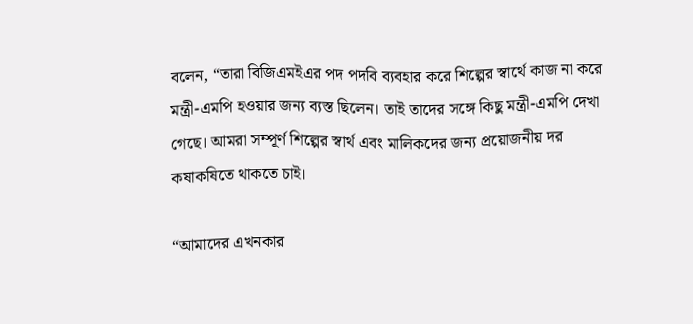বলেন, “তারা বিজিএমইএর পদ পদবি ব্যবহার করে শিল্পের স্বার্থে কাজ না করে মন্ত্রী-এমপি হওয়ার জন্য ব্যস্ত ছিলেন। তাই তাদের সঙ্গে কিছু মন্ত্রী-এমপি দেখা গেছে। আমরা সম্পূর্ণ শিল্পের স্বার্থ এবং মালিকদের জন্য প্রয়োজনীয় দর কষাকষিতে থাকতে চাই।

“আমাদের এখনকার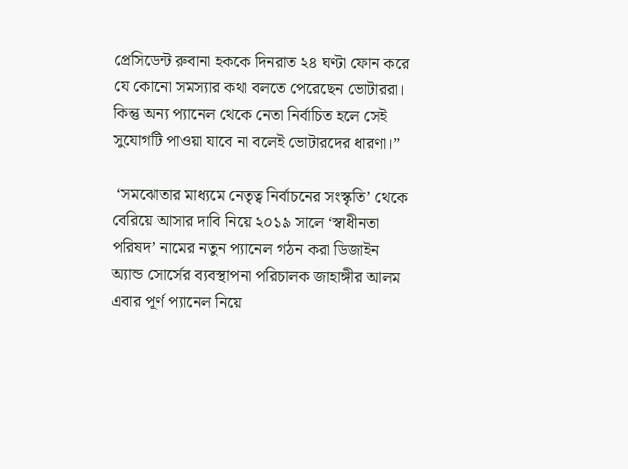প্রেসিডেন্ট রুবানা হককে দিনরাত ২৪ ঘণ্টা ফোন করে যে কোনো সমস্যার কথা বলতে পেরেছেন ভোটাররা। কিন্তু অন্য প্যানেল থেকে নেতা নির্বাচিত হলে সেই সুযোগটি পাওয়া যাবে না বলেই ভোটারদের ধারণা।”

 ‘সমঝোতার মাধ্যমে নেতৃত্ব নির্বাচনের সংস্কৃতি’ থেকে বেরিয়ে আসার দাবি নিয়ে ২০১৯ সালে ‘স্বাধীনতা পরিষদ’ নামের নতুন প্যানেল গঠন করা ডিজাইন অ্যান্ড সোর্সের ব্যবস্থাপনা পরিচালক জাহাঙ্গীর আলম এবার পূর্ণ প্যানেল নিয়ে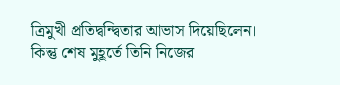ত্রিমুখী প্রতিদ্বন্দ্বিতার আভাস দিয়েছিলেন। কিন্তু শেষ মুহূর্তে তিনি নিজের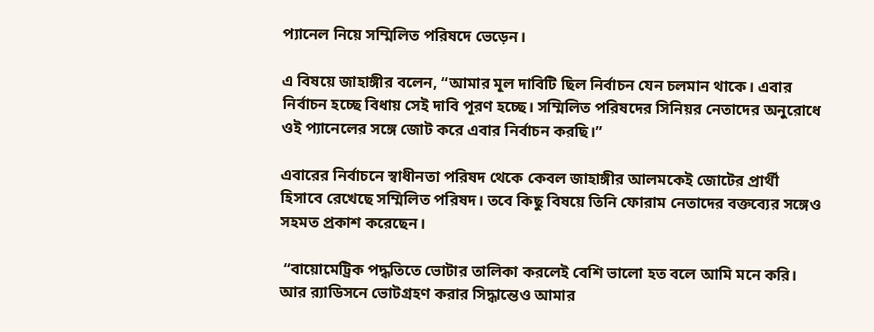প্যানেল নিয়ে সম্মিলিত পরিষদে ভেড়েন।

এ বিষয়ে জাহাঙ্গীর বলেন, “আমার মূল দাবিটি ছিল নির্বাচন যেন চলমান থাকে। এবার নির্বাচন হচ্ছে বিধায় সেই দাবি পূরণ হচ্ছে। সম্মিলিত পরিষদের সিনিয়র নেতাদের অনুরোধে ওই প্যানেলের সঙ্গে জোট করে এবার নির্বাচন করছি।”

এবারের নির্বাচনে স্বাধীনতা পরিষদ থেকে কেবল জাহাঙ্গীর আলমকেই জোটের প্রার্থী হিসাবে রেখেছে সম্মিলিত পরিষদ। তবে কিছু বিষয়ে তিনি ফোরাম নেতাদের বক্তব্যের সঙ্গেও সহমত প্রকাশ করেছেন।

 “বায়োমেট্রিক পদ্ধতিতে ভোটার তালিকা করলেই বেশি ভালো হত বলে আমি মনে করি। আর র‌্যাডিসনে ভোটগ্রহণ করার সিদ্ধান্তেও আমার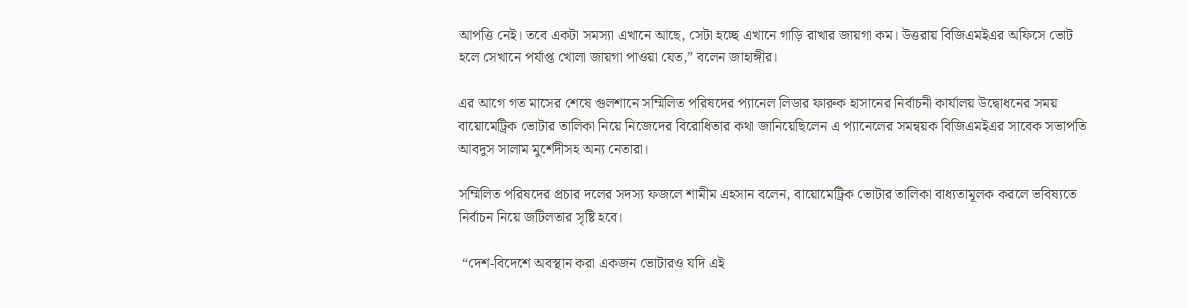আপত্তি নেই। তবে একটা সমস্যা এখানে আছে, সেটা হচ্ছে এখানে গাড়ি রাখার জায়গা কম। উত্তরায় বিজিএমইএর অফিসে ভোট হলে সেখানে পর্যাপ্ত খোলা জায়গা পাওয়া যেত,” বলেন জাহাঙ্গীর।

এর আগে গত মাসের শেষে গুলশানে সম্মিলিত পরিষদের প্যানেল লিডার ফারুক হাসানের নির্বাচনী কার্যালয় উদ্বোধনের সময় বায়োমেট্রিক ভোটার তালিকা নিয়ে নিজেদের বিরোধিতার কথা জানিয়েছিলেন এ প্যানেলের সমন্বয়ক বিজিএমইএর সাবেক সভাপতি আবদুস সালাম মুর্শেদীসহ অন্য নেতারা।

সম্মিলিত পরিষদের প্রচার দলের সদস্য ফজলে শামীম এহসান বলেন, বায়োমেট্রিক ভোটার তালিকা বাধ্যতামূলক করলে ভবিষ্যতে নির্বাচন নিয়ে জটিলতার সৃষ্টি হবে।

 “দেশ-বিদেশে অবস্থান করা একজন ভোটারও যদি এই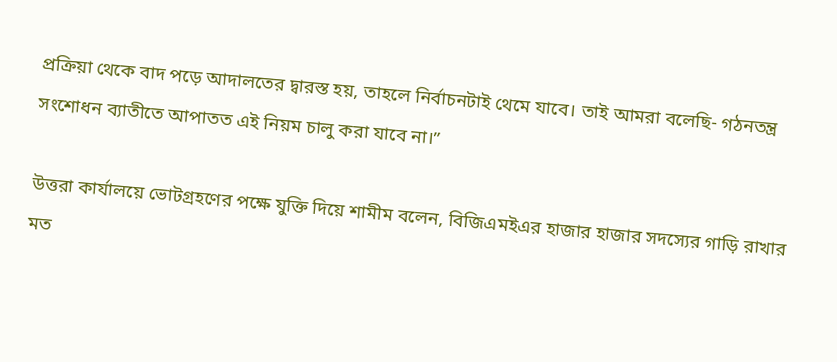প্রক্রিয়া থেকে বাদ পড়ে আদালতের দ্বারস্ত হয়, তাহলে নির্বাচনটাই থেমে যাবে। তাই আমরা বলেছি- গঠনতন্ত্র সংশোধন ব্যাতীতে আপাতত এই নিয়ম চালু করা যাবে না।”

উত্তরা কার্যালয়ে ভোটগ্রহণের পক্ষে যুক্তি দিয়ে শামীম বলেন, বিজিএমইএর হাজার হাজার সদস্যের গাড়ি রাখার মত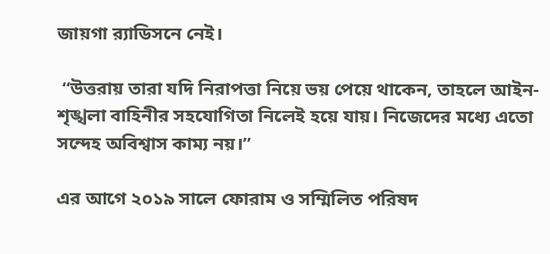জায়গা র‌্যাডিসনে নেই।

 “উত্তরায় তারা যদি নিরাপত্তা নিয়ে ভয় পেয়ে থাকেন, তাহলে আইন-শৃঙ্খলা বাহিনীর সহযোগিতা নিলেই হয়ে যায়। নিজেদের মধ্যে এতো সন্দেহ অবিশ্বাস কাম্য নয়।”

এর আগে ২০১৯ সালে ফোরাম ও সম্মিলিত পরিষদ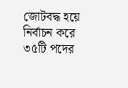জোটবদ্ধ হয়ে নির্বাচন করে ৩৫টি পদের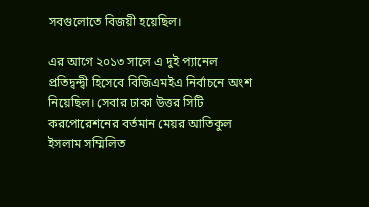সবগুলোতে বিজয়ী হয়েছিল।

এর আগে ২০১৩ সালে এ দুই প্যানেল প্রতিদ্বন্দ্বী হিসেবে বিজিএমইএ নির্বাচনে অংশ নিয়েছিল। সেবার ঢাকা উত্তর সিটি করপোরেশনের বর্তমান মেয়র আতিকুল ইসলাম সম্মিলিত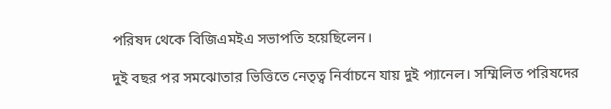পরিষদ থেকে বিজিএমইএ সভাপতি হয়েছিলেন।

দুই বছর পর সমঝোতার ভিত্তিতে নেতৃত্ব নির্বাচনে যায় দুই প্যানেল। সম্মিলিত পরিষদের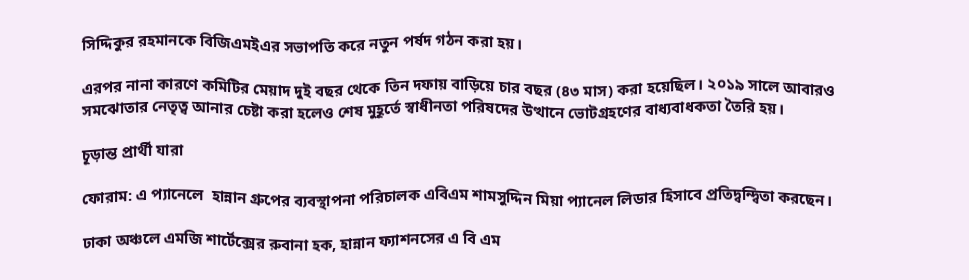সিদ্দিকুর রহমানকে বিজিএমইএর সভাপতি করে নতুন পর্ষদ গঠন করা হয়।

এরপর নানা কারণে কমিটির মেয়াদ দুই বছর থেকে তিন দফায় বাড়িয়ে চার বছর (৪৩ মাস) করা হয়েছিল। ২০১৯ সালে আবারও সমঝোতার নেতৃত্ব আনার চেষ্টা করা হলেও শেষ মুহূর্তে স্বাধীনতা পরিষদের উত্থানে ভোটগ্রহণের বাধ্যবাধকতা তৈরি হয়।

চূড়ান্ত প্রার্থী যারা

ফোরাম: এ প্যানেলে  হান্নান গ্রুপের ব্যবস্থাপনা পরিচালক এবিএম শামসুদ্দিন মিয়া প্যানেল লিডার হিসাবে প্রতিদ্বন্দ্বিতা করছেন।

ঢাকা অঞ্চলে এমজি শার্টেক্সের রুবানা হক, হান্নান ফ্যাশনসের এ বি এম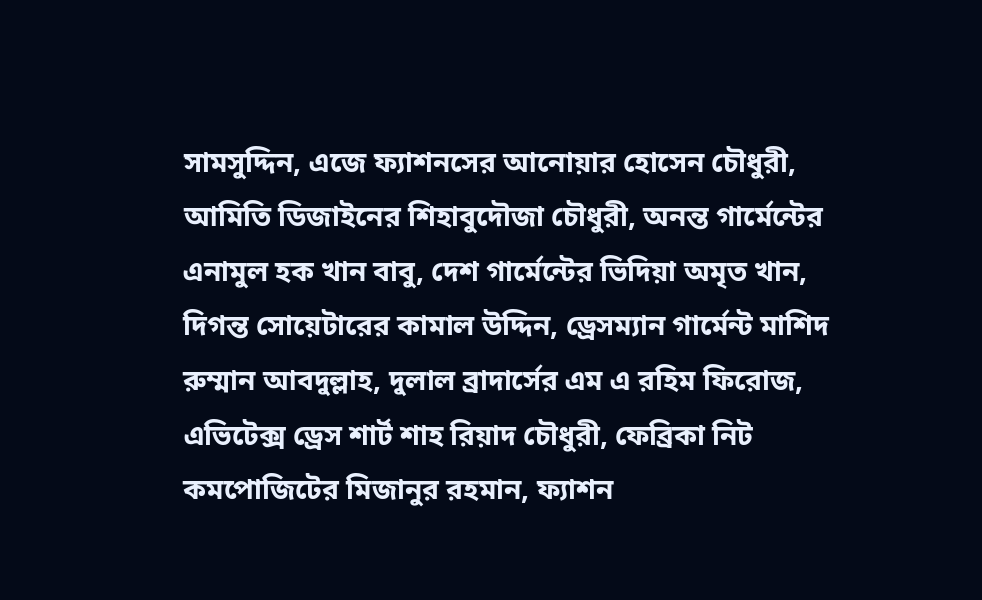সামসুদ্দিন, এজে ফ্যাশনসের আনোয়ার হোসেন চৌধুরী, আমিতি ডিজাইনের শিহাবুদৌজা চৌধুরী, অনন্ত গার্মেন্টের এনামুল হক খান বাবু, দেশ গার্মেন্টের ভিদিয়া অমৃত খান, দিগন্ত সোয়েটারের কামাল উদ্দিন, ড্রেসম্যান গার্মেন্ট মাশিদ রুম্মান আবদুল্লাহ, দুলাল ব্রাদার্সের এম এ রহিম ফিরোজ, এভিটেক্স ড্রেস শার্ট শাহ রিয়াদ চৌধুরী, ফেব্রিকা নিট কমপোজিটের মিজানুর রহমান, ফ্যাশন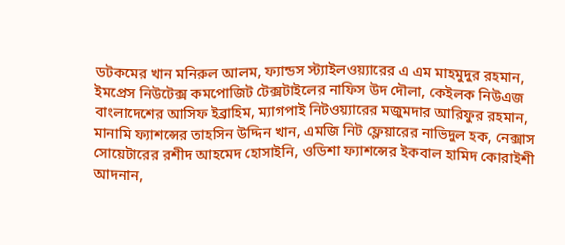ডটকমের খান মনিরুল আলম, ফ্যান্ডস স্ট্যাইলওয়্যারের এ এম মাহমুদুর রহমান, ইমপ্রেস নিউটেক্স কমপোজিট টেক্সটাইলের নাফিস উদ দৌলা, কেইলক নিউএজ বাংলাদেশের আসিফ ইব্রাহিম, ম্যাগপাই নিটওয়্যারের মজুমদার আরিফুর রহমান, মানামি ফ্যাশন্সের তাহসিন উদ্দিন খান, এমজি নিট ফ্লেয়ারের নাভিদুল হক, নেক্সাস সোয়েটারের রশীদ আহমেদ হোসাইনি, ওডিশা ফ্যাশন্সের ইকবাল হামিদ কোরাইশী আদনান,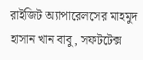রাইজিট অ্যাপারেলসের মাহমুদ হাসান খান বাবু, সফটটেক্স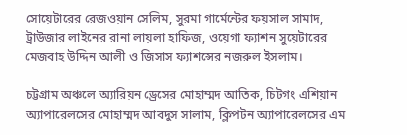সোয়েটারের রেজওয়ান সেলিম, সুরমা গার্মেন্টের ফয়সাল সামাদ, ট্রাউজার লাইনের রানা লায়লা হাফিজ, ওয়েগা ফ্যাশন সুয়েটারের মেজবাহ উদ্দিন আলী ও জিসাস ফ্যাশন্সের নজরুল ইসলাম।

চট্টগ্রাম অঞ্চলে অ্যারিয়ন ড্রেসের মোহাম্মদ আতিক, চিটগং এশিয়ান অ্যাপারেলসের মোহাম্মদ আবদুস সালাম, ক্লিপটন অ্যাপারেলসের এম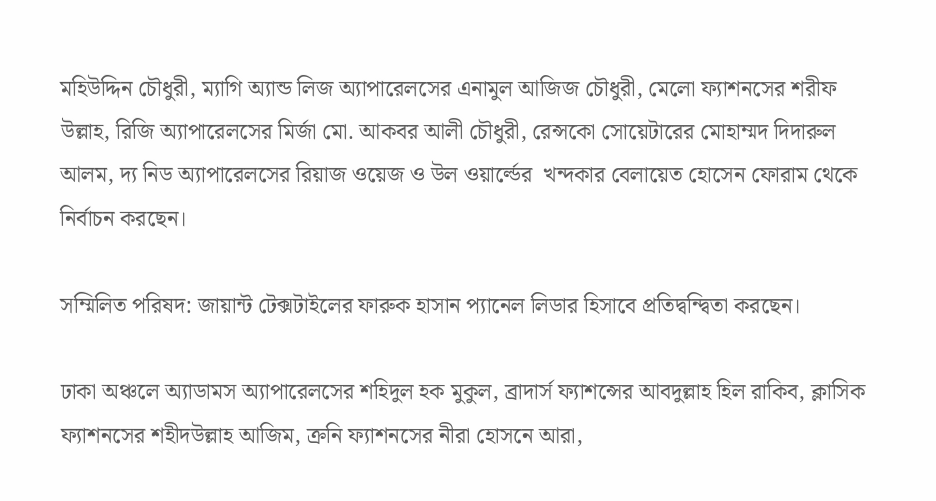মহিউদ্দিন চৌধুরী, ম্যাগি অ্যান্ড লিজ অ্যাপারেলসের এনামুল আজিজ চৌধুরী, মেলো ফ্যাশনসের শরীফ উল্লাহ, রিজি অ্যাপারেলসের মির্জা মো. আকবর আলী চৌধুরী, রেন্সকো সোয়েটারের মোহাম্মদ দিদারুল আলম, দ্য নিড অ্যাপারেলসের রিয়াজ ওয়েজ ও উল ওয়ার্ল্ডের  খন্দকার বেলায়েত হোসেন ফোরাম থেকে নির্বাচন করছেন।

সম্মিলিত পরিষদ: জায়ান্ট টেক্সটাইলের ফারুক হাসান প্যানেল লিডার হিসাবে প্রতিদ্বন্দ্বিতা করছেন।

ঢাকা অঞ্চলে অ্যাডামস অ্যাপারেলসের শহিদুল হক মুকুল, ব্রাদার্স ফ্যাশন্সের আবদুল্লাহ হিল রাকিব, ক্লাসিক ফ্যাশনসের শহীদউল্লাহ আজিম, ক্রনি ফ্যাশনসের নীরা হোসনে আরা,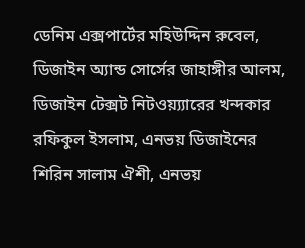ডেনিম এক্সপার্টের মহিউদ্দিন রুবেল, ডিজাইন অ্যান্ড সোর্সের জাহাঙ্গীর আলম, ডিজাইন টেক্সট নিটওয়্য্যারের খন্দকার রফিকুল ইসলাম, এনভয় ডিজাইনের শিরিন সালাম ঐশী, এনভয়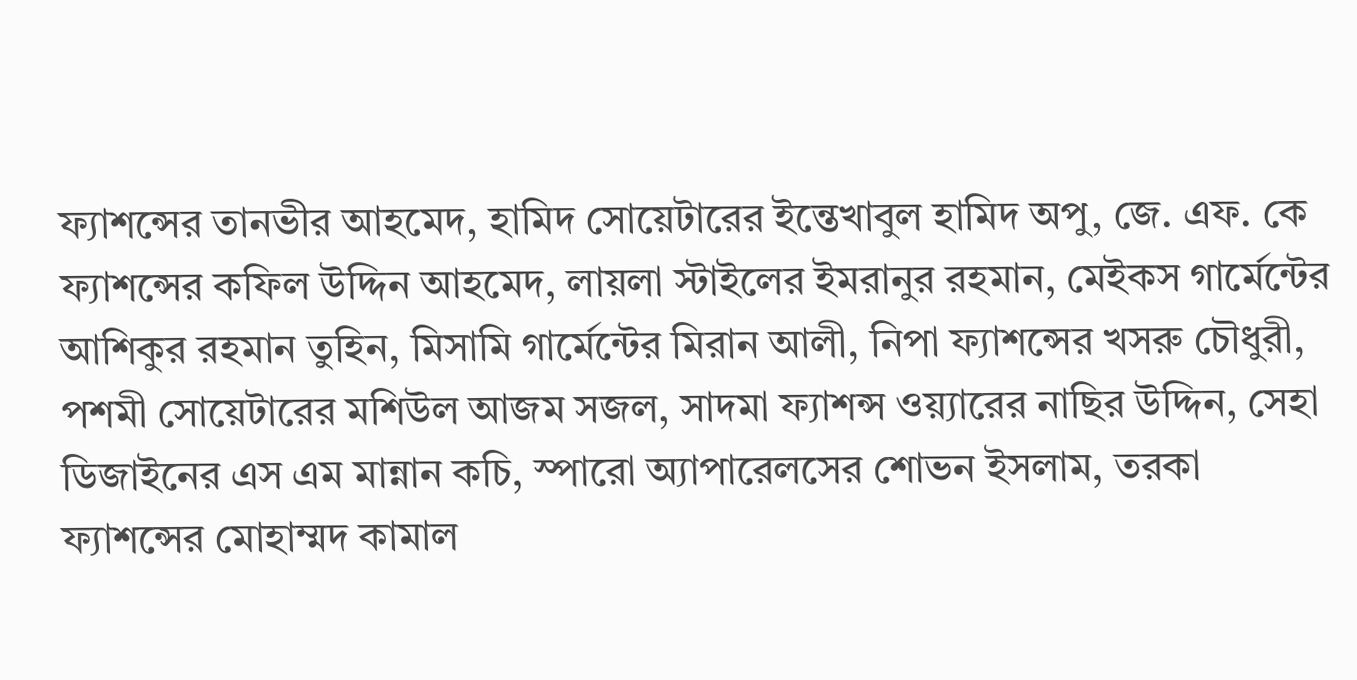ফ্যাশন্সের তানভীর আহমেদ, হামিদ সোয়েটারের ইন্তেখাবুল হামিদ অপু, জে. এফ. কে ফ্যাশন্সের কফিল উদ্দিন আহমেদ, লায়লা স্টাইলের ইমরানুর রহমান, মেইকস গার্মেন্টের আশিকুর রহমান তুহিন, মিসামি গার্মেন্টের মিরান আলী, নিপা ফ্যাশন্সের খসরু চৌধুরী, পশমী সোয়েটারের মশিউল আজম সজল, সাদমা ফ্যাশন্স ওয়্যারের নাছির উদ্দিন, সেহা ডিজাইনের এস এম মান্নান কচি, স্পারো অ্যাপারেলসের শোভন ইসলাম, তরকা ফ্যাশন্সের মোহাম্মদ কামাল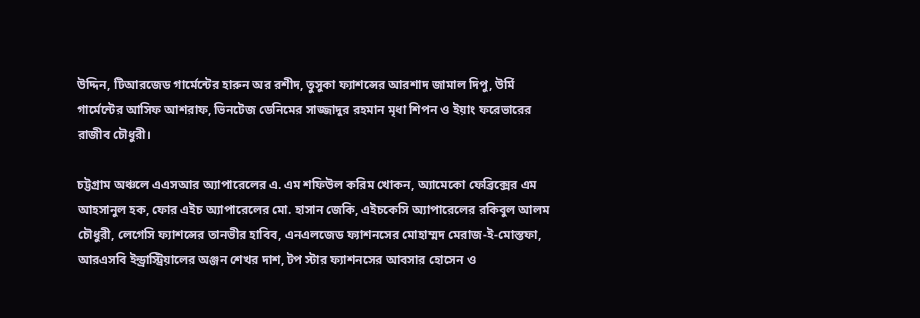উদ্দিন, টিআরজেড গার্মেন্টের হারুন অর রশীদ, তুসুকা ফ্যাশন্সের আরশাদ জামাল দিপু, উর্মি গার্মেন্টের আসিফ আশরাফ, ভিনটেজ ডেনিমের সাজ্জাদুর রহমান মৃধা শিপন ও ইয়াং ফরেভারের  রাজীব চৌধুরী।

চট্টগ্রাম অঞ্চলে এএসআর অ্যাপারেলের এ. এম শফিউল করিম খোকন, অ্যামেকো ফেব্রিক্সের এম আহসানুল হক, ফোর এইচ অ্যাপারেলের মো. হাসান জেকি, এইচকেসি অ্যাপারেলের রকিবুল আলম চৌধুরী, লেগেসি ফ্যাশন্সের তানভীর হাবিব, এনএলজেড ফ্যাশনসের মোহাম্মদ মেরাজ-ই-মোস্তফা, আরএসবি ইন্ড্রাস্ট্রিয়ালের অঞ্জন শেখর দাশ, টপ স্টার ফ্যাশনসের আবসার হোসেন ও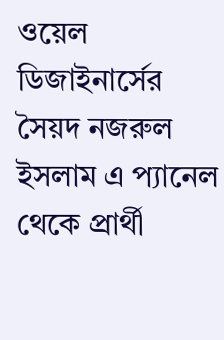ওয়েল ডিজাইনার্সের সৈয়দ নজরুল ইসলাম এ প্যানেল থেকে প্রার্থী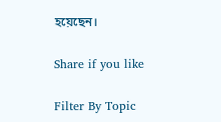হয়েছেন।

Share if you like

Filter By Topic